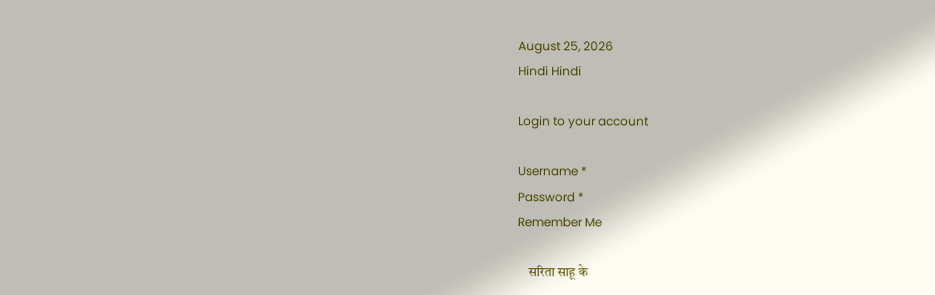August 25, 2026
Hindi Hindi

Login to your account

Username *
Password *
Remember Me

    सरिता साहू के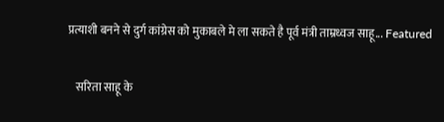प्रत्याशी बनने से दुर्ग कांग्रेस को मुकाबले मे ला सकते है पूर्व मंत्री ताम्रध्वज साहू... Featured

    सरिता साहू के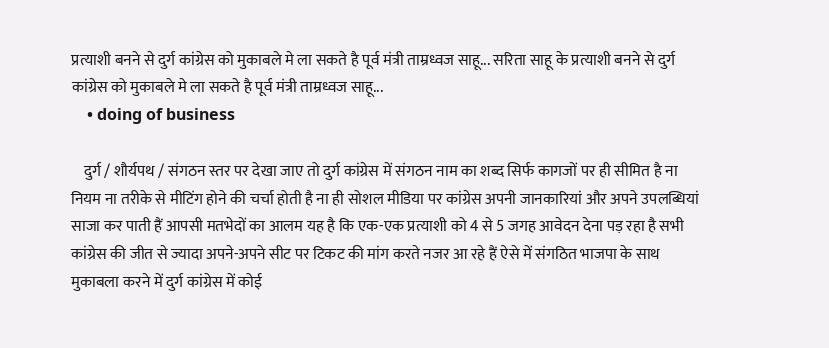प्रत्याशी बनने से दुर्ग कांग्रेस को मुकाबले मे ला सकते है पूर्व मंत्री ताम्रध्वज साहू... सरिता साहू के प्रत्याशी बनने से दुर्ग कांग्रेस को मुकाबले मे ला सकते है पूर्व मंत्री ताम्रध्वज साहू...
    • doing of business

    दुर्ग / शौर्यपथ / संगठन स्तर पर देखा जाए तो दुर्ग कांग्रेस में संगठन नाम का शब्द सिर्फ कागजों पर ही सीमित है ना नियम ना तरीके से मीटिंग होने की चर्चा होती है ना ही सोशल मीडिया पर कांग्रेस अपनी जानकारियां और अपने उपलब्धियां साजा कर पाती हैं आपसी मतभेदों का आलम यह है कि एक-एक प्रत्याशी को 4 से 5 जगह आवेदन देना पड़ रहा है सभी कांग्रेस की जीत से ज्यादा अपने-अपने सीट पर टिकट की मांग करते नजर आ रहे हैं ऐसे में संगठित भाजपा के साथ मुकाबला करने में दुर्ग कांग्रेस में कोई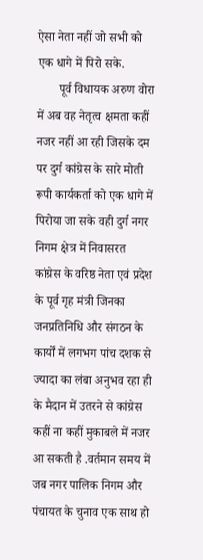ऐसा नेता नहीं जो सभी को एक धागे में पिरो सके.
       पूर्व विधायक अरुण वोरा में अब वह नेतृत्व क्षमता कहीं नजर नहीं आ रही जिसके दम पर दुर्ग कांग्रेस के सारे मोती रूपी कार्यकर्ता को एक धागे में पिरोया जा सके वही दुर्ग नगर निगम क्षेत्र में निवासरत कांग्रेस के वरिष्ठ नेता एवं प्रदेश के पूर्व गृह मंत्री जिनका जनप्रतिनिधि और संगठन के कार्यों में लगभग पांच दशक से ज्यादा का लंबा अनुभव रहा ही के मैदान में उतरने से कांग्रेस कहीं ना कहीं मुकाबले में नजर आ सकती है .वर्तमान समय में जब नगर पालिक निगम और पंचायत के चुनाव एक साथ हो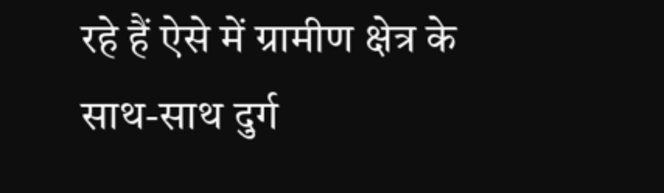रहे हैं ऐसे में ग्रामीण क्षेत्र के साथ-साथ दुर्ग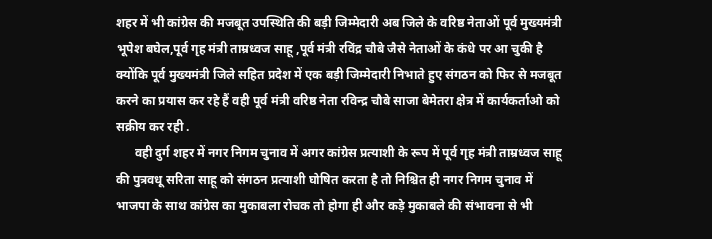शहर में भी कांग्रेस की मजबूत उपस्थिति की बड़ी जिम्मेदारी अब जिले के वरिष्ठ नेताओं पूर्व मुख्यमंत्री भूपेश बघेल,पूर्व गृह मंत्री ताम्रध्वज साहू ,पूर्व मंत्री रविंद्र चौबे जैसे नेताओं के कंधे पर आ चुकी है क्योंकि पूर्व मुख्यमंत्री जिले सहित प्रदेश में एक बड़ी जिम्मेदारी निभाते हुए संगठन को फिर से मजबूत करने का प्रयास कर रहे हैं वही पूर्व मंत्री वरिष्ठ नेता रविन्द्र चौबे साजा बेमेतरा क्षेत्र में कार्यकर्ताओ को सक्रीय कर रही .
      वही दुर्ग शहर में नगर निगम चुनाव में अगर कांग्रेस प्रत्याशी के रूप में पूर्व गृह मंत्री ताम्रध्वज साहू की पुत्रवधू सरिता साहू को संगठन प्रत्याशी घोषित करता है तो निश्चित ही नगर निगम चुनाव में भाजपा के साथ कांग्रेस का मुकाबला रोचक तो होगा ही और कड़े मुकाबले की संभावना से भी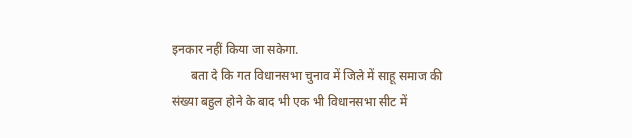इनकार नहीं किया जा सकेगा.
      बता दे कि गत विधानसभा चुनाव में जिले में साहू समाज की संख्या बहुल होने के बाद भी एक भी विधानसभा सीट में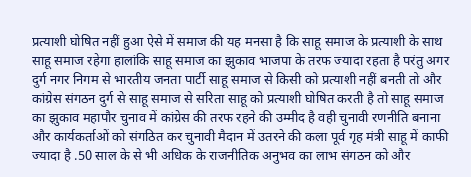प्रत्याशी घोषित नहीं हुआ ऐसे में समाज की यह मनसा है कि साहू समाज के प्रत्याशी के साथ साहू समाज रहेगा हालांकि साहू समाज का झुकाव भाजपा के तरफ ज्यादा रहता है परंतु अगर दुर्ग नगर निगम से भारतीय जनता पार्टी साहू समाज से किसी को प्रत्याशी नहीं बनती तो और कांग्रेस संगठन दुर्ग से साहू समाज से सरिता साहू को प्रत्याशी घोषित करती है तो साहू समाज का झुकाव महापौर चुनाव में कांग्रेस की तरफ रहने की उम्मीद है वही चुनावी रणनीति बनाना और कार्यकर्ताओं को संगठित कर चुनावी मैदान में उतरने की कला पूर्व गृह मंत्री साहू में काफी ज्यादा है .50 साल के से भी अधिक के राजनीतिक अनुभव का लाभ संगठन को और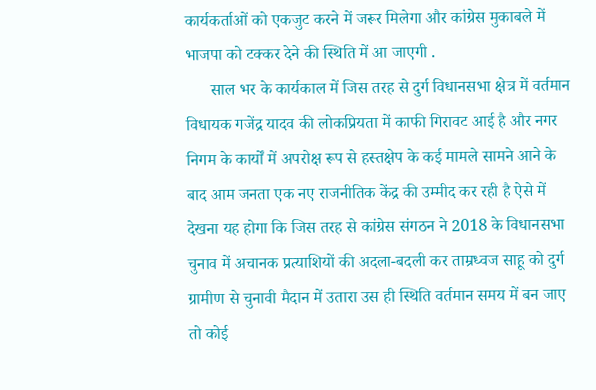कार्यकर्ताओं को एकजुट करने में जरूर मिलेगा और कांग्रेस मुकाबले में भाजपा को टक्कर देने की स्थिति में आ जाएगी .
      साल भर के कार्यकाल में जिस तरह से दुर्ग विधानसभा क्षेत्र में वर्तमान विधायक गजेंद्र यादव की लोकप्रियता में काफी गिरावट आई है और नगर निगम के कार्यों में अपरोक्ष रूप से हस्तक्षेप के कई मामले सामने आने के बाद आम जनता एक नए राजनीतिक केंद्र की उम्मीद कर रही है ऐसे में देखना यह होगा कि जिस तरह से कांग्रेस संगठन ने 2018 के विधानसभा चुनाव में अचानक प्रत्याशियों की अदला-बदली कर ताम्रध्वज साहू को दुर्ग ग्रामीण से चुनावी मैदान में उतारा उस ही स्थिति वर्तमान समय में बन जाए तो कोई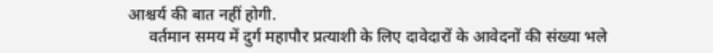आश्चर्य की बात नहीं होगी.
     वर्तमान समय में दुर्ग महापौर प्रत्याशी के लिए दावेदारों के आवेदनों की संख्या भले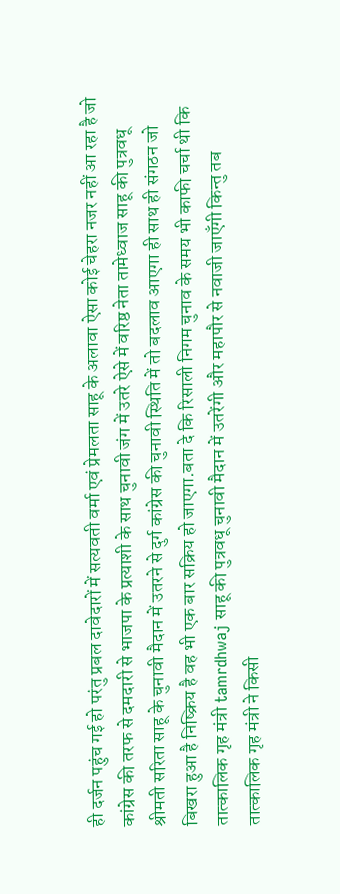ही दर्जन पहुंच गई हो परंतु प्रबल दावेदारों में सत्यवती वर्मा एवं प्रेमलता साहू के अलावा ऐसा कोई चेहरा नजर नहीं आ रहा है जो कांग्रेस की तरफ से दमदारी से भाजपा के प्रत्याशी के साथ चुनावी जंग में उतरे ऐसे में वरिष्ठ नेता तामेध्वाज साहू की पुत्रवधू श्रीमती सरिता साहू के चुनावी मैदान में उतरने से दुर्ग कांग्रेस की चुनावी स्थिति में तो बदलाव आएगा ही साथ ही संगठन जो बिखरा हुआ है निष्क्रिय है वह भी एक बार सक्रिय हो जाएगा.बता दे कि रिसाली निगम चुनाव के समय भी काफी चर्चा थी कि तात्कालिक गृह मंत्री tamrdhwaj साहू की पुत्रवधू चुनावी मैदान में उतरेंगी और महापौर से नवाजी जाएँगी किन्तु तब तात्कालिक गृह मंत्री ने किसी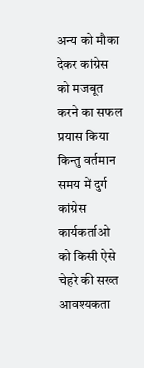अन्य को मौका देकर कांग्रेस को मजबूत करने का सफल प्रयास किया किन्तु वर्तमान समय में दुर्ग कांग्रेस कार्यकर्ताओ को किसी ऐसे चेहरे की सख्त आवश्यकता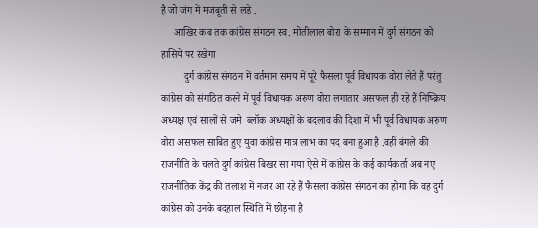है जो जंग में मजबूती से लडे .
     आखिर कब तक कांग्रेस संगठन स्व. मोतीलाल बोरा के सम्मान में दुर्ग संगठन को हासिये पर रखेगा
         दुर्ग कांग्रेस संगठन में वर्तमान समय में पूरे फैसला पूर्व विधायक वोरा लेते हैं परंतु कांग्रेस को संगठित करने में पूर्व विधायक अरुण वोरा लगातार असफल ही रहे हैं निष्क्रिय अध्यक्ष एवं सालों से जमे  ब्लॉक अध्यक्षों के बदलाव की दिशा में भी पूर्व विधायक अरुण वोरा असफल साबित हुए युवा कांग्रेस मात्र लाभ का पद बना हुआ है .वहीं बंगले की राजनीति के चलते दुर्ग कांग्रेस बिखर सा गया ऐसे में कांग्रेस के कई कार्यकर्ता अब नए राजनीतिक केंद्र की तलाश में नजर आ रहे हैं फैसला कांग्रेस संगठन का होगा कि वह दुर्ग कांग्रेस को उनके बदहाल स्थिति में छोड़ना है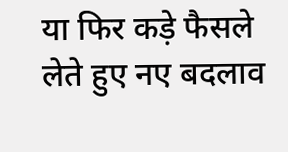या फिर कड़े फैसले लेते हुए नए बदलाव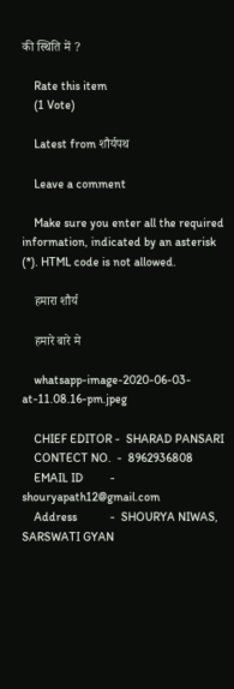की स्थिति में ?

    Rate this item
    (1 Vote)

    Latest from शौर्यपथ

    Leave a comment

    Make sure you enter all the required information, indicated by an asterisk (*). HTML code is not allowed.

    हमारा शौर्य

    हमारे बारे मे

    whatsapp-image-2020-06-03-at-11.08.16-pm.jpeg

    CHIEF EDITOR -  SHARAD PANSARI
    CONTECT NO.  -  8962936808
    EMAIL ID         -  shouryapath12@gmail.com
    Address           -  SHOURYA NIWAS, SARSWATI GYAN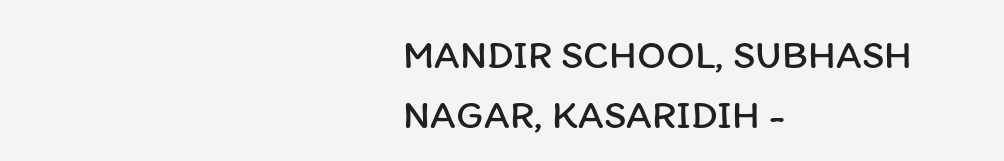MANDIR SCHOOL, SUBHASH NAGAR, KASARIDIH -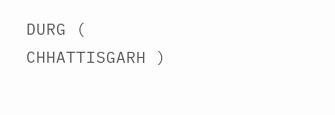DURG ( CHHATTISGARH )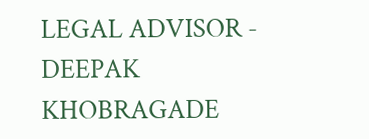LEGAL ADVISOR - DEEPAK KHOBRAGADE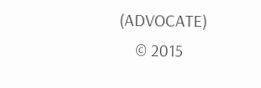(ADVOCATE)
    © 2015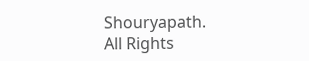Shouryapath. All Rights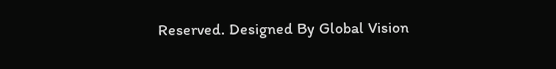Reserved. Designed By Global Vision